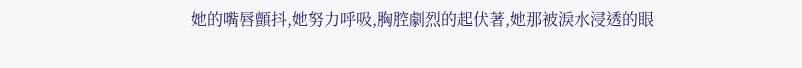她的嘴唇顫抖,她努力呼吸,胸腔劇烈的起伏著,她那被淚水浸透的眼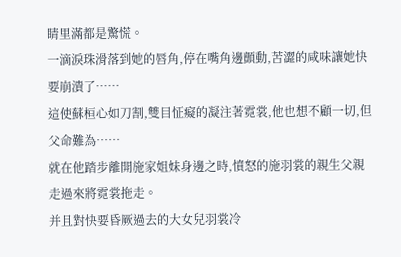睛里滿都是驚慌。
一滴淚珠滑落到她的唇角,停在嘴角邊顫動,苦澀的咸味讓她快要崩潰了……
這使蘇桓心如刀割,雙目怔癡的凝注著霓裳,他也想不顧一切,但父命難為……
就在他踏步離開施家姐妹身邊之時,憤怒的施羽裳的親生父親走過來將霓裳拖走。
并且對快要昏厥過去的大女兒羽裳冷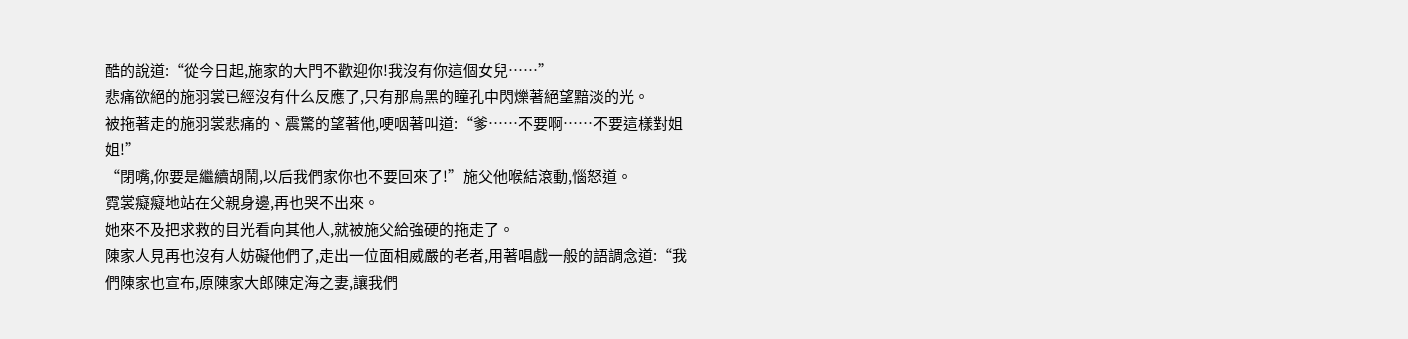酷的說道:“從今日起,施家的大門不歡迎你!我沒有你這個女兒……”
悲痛欲絕的施羽裳已經沒有什么反應了,只有那烏黑的瞳孔中閃爍著絕望黯淡的光。
被拖著走的施羽裳悲痛的、震驚的望著他,哽咽著叫道:“爹……不要啊……不要這樣對姐姐!”
“閉嘴,你要是繼續胡鬧,以后我們家你也不要回來了!”施父他喉結滾動,惱怒道。
霓裳癡癡地站在父親身邊,再也哭不出來。
她來不及把求救的目光看向其他人,就被施父給強硬的拖走了。
陳家人見再也沒有人妨礙他們了,走出一位面相威嚴的老者,用著唱戲一般的語調念道:“我們陳家也宣布,原陳家大郎陳定海之妻,讓我們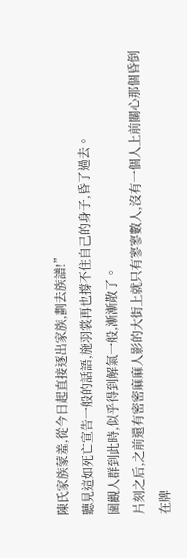陳氏家族蒙羞,從今日起直接逐出家族,劃去族譜!”
聽見這如死亡宣告一般的話語,施羽裳再也撐不住自己的身子,昏了過去。
圍觀人群到此時,似乎得到解氣一般,漸漸散了。
片刻之后,之前還有密密麻麻人影的大街上就只有寥寥數人,沒有一個人上前關心那個昏倒在牌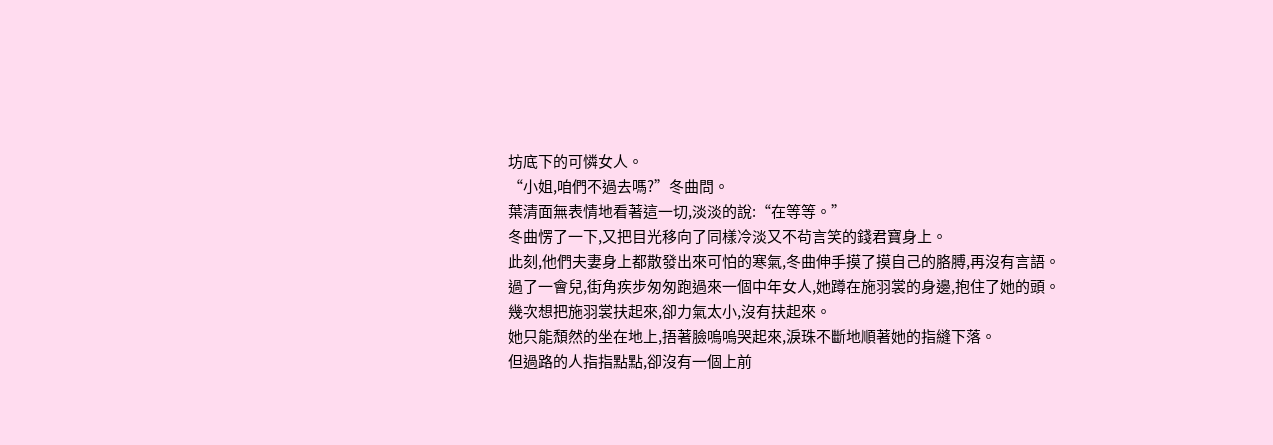坊底下的可憐女人。
“小姐,咱們不過去嗎?”冬曲問。
葉清面無表情地看著這一切,淡淡的說:“在等等。”
冬曲愣了一下,又把目光移向了同樣冷淡又不茍言笑的錢君寶身上。
此刻,他們夫妻身上都散發出來可怕的寒氣,冬曲伸手摸了摸自己的胳膊,再沒有言語。
過了一會兒,街角疾步匆匆跑過來一個中年女人,她蹲在施羽裳的身邊,抱住了她的頭。
幾次想把施羽裳扶起來,卻力氣太小,沒有扶起來。
她只能頹然的坐在地上,捂著臉嗚嗚哭起來,淚珠不斷地順著她的指縫下落。
但過路的人指指點點,卻沒有一個上前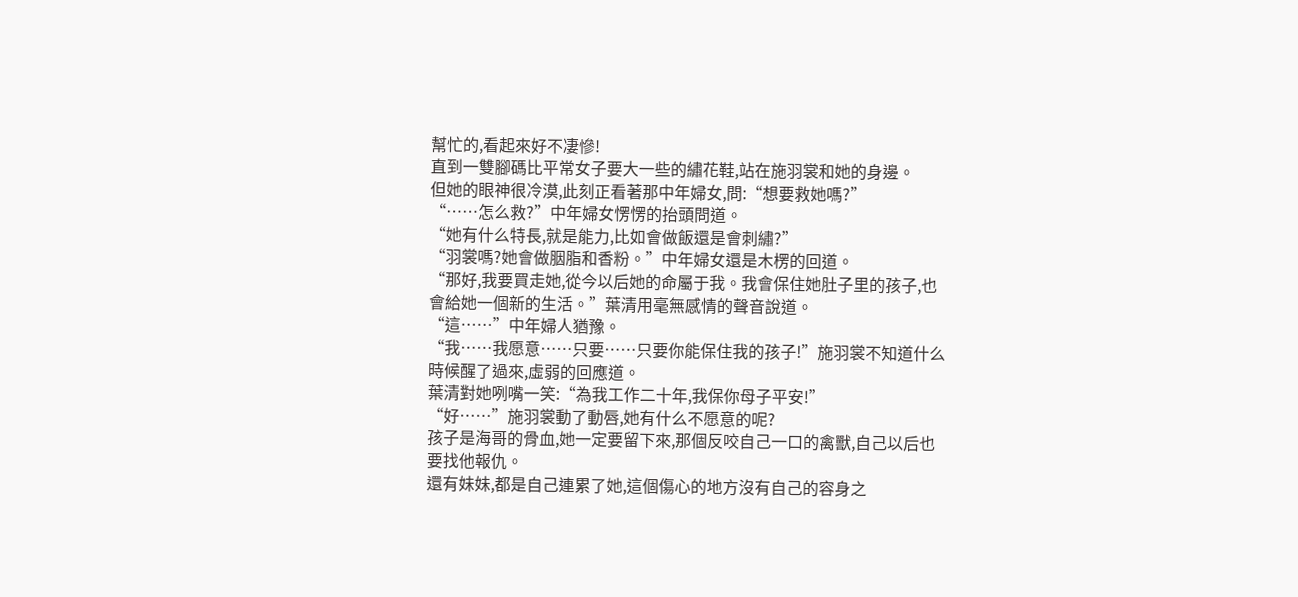幫忙的,看起來好不凄慘!
直到一雙腳碼比平常女子要大一些的繡花鞋,站在施羽裳和她的身邊。
但她的眼神很冷漠,此刻正看著那中年婦女,問:“想要救她嗎?”
“……怎么救?”中年婦女愣愣的抬頭問道。
“她有什么特長,就是能力,比如會做飯還是會刺繡?”
“羽裳嗎?她會做胭脂和香粉。”中年婦女還是木楞的回道。
“那好,我要買走她,從今以后她的命屬于我。我會保住她肚子里的孩子,也會給她一個新的生活。”葉清用毫無感情的聲音說道。
“這……”中年婦人猶豫。
“我……我愿意……只要……只要你能保住我的孩子!”施羽裳不知道什么時候醒了過來,虛弱的回應道。
葉清對她咧嘴一笑:“為我工作二十年,我保你母子平安!”
“好……”施羽裳動了動唇,她有什么不愿意的呢?
孩子是海哥的骨血,她一定要留下來,那個反咬自己一口的禽獸,自己以后也要找他報仇。
還有妹妹,都是自己連累了她,這個傷心的地方沒有自己的容身之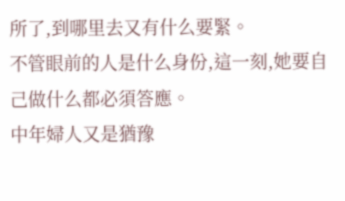所了,到哪里去又有什么要緊。
不管眼前的人是什么身份,這一刻,她要自己做什么都必須答應。
中年婦人又是猶豫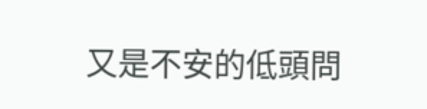又是不安的低頭問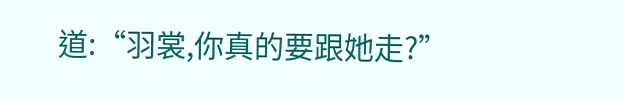道:“羽裳,你真的要跟她走?”